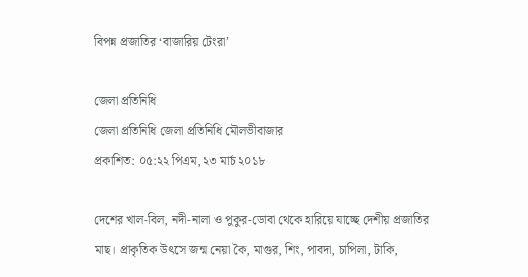বিপন্ন প্রজাতির ‘বাজারিয় টেংরা’

জেলা প্রতিনিধি
জেলা প্রতিনিধি জেলা প্রতিনিধি মৌলভীবাজার
প্রকাশিত: ০৫:২২ পিএম, ২৩ মার্চ ২০১৮

দেশের খাল-বিল, নদী-নালা ও পুকুর-ডোবা থেকে হারিয়ে যাচ্ছে দেশীয় প্রজাতির মাছ। প্রাকৃতিক উৎসে জন্ম নেয়া কৈ, মাগুর, শিং, পাবদা, চাপিলা, টাকি,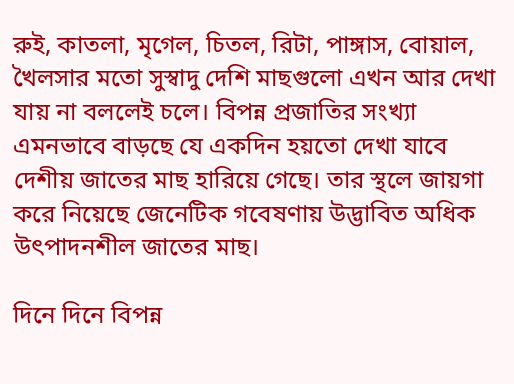রুই, কাতলা, মৃগেল, চিতল, রিটা, পাঙ্গাস, বোয়াল, খৈলসার মতো সুস্বাদু দেশি মাছগুলো এখন আর দেখা যায় না বললেই চলে। বিপন্ন প্রজাতির সংখ্যা এমনভাবে বাড়ছে যে একদিন হয়তো দেখা যাবে দেশীয় জাতের মাছ হারিয়ে গেছে। তার স্থলে জায়গা করে নিয়েছে জেনেটিক গবেষণায় উদ্ভাবিত অধিক উৎপাদনশীল জাতের মাছ।

দিনে দিনে বিপন্ন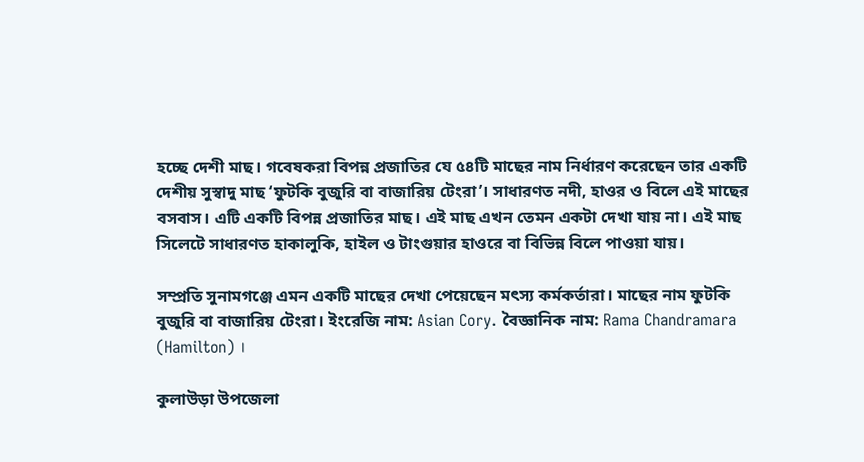হচ্ছে দেশী মাছ। গবেষকরা বিপন্ন প্রজাতির যে ৫৪টি মাছের নাম নির্ধারণ করেছেন তার একটি দেশীয় সুস্বাদু মাছ ‘ফুটকি বুজুরি বা বাজারিয় টেংরা’। সাধারণত নদী, হাওর ও বিলে এই মাছের বসবাস। এটি একটি বিপন্ন প্রজাতির মাছ। এই মাছ এখন তেমন একটা দেখা যায় না। এই মাছ সিলেটে সাধারণত হাকালুকি, হাইল ও টাংগুয়ার হাওরে বা বিভিন্ন বিলে পাওয়া যায়।

সম্প্রতি সুনামগঞ্জে এমন একটি মাছের দেখা পেয়েছেন মৎস্য কর্মকর্তারা। মাছের নাম ফুটকি বুজুরি বা বাজারিয় টেংরা। ইংরেজি নাম: Asian Cory. বৈজ্ঞানিক নাম: Rama Chandramara (Hamilton) ।

কুলাউড়া উপজেলা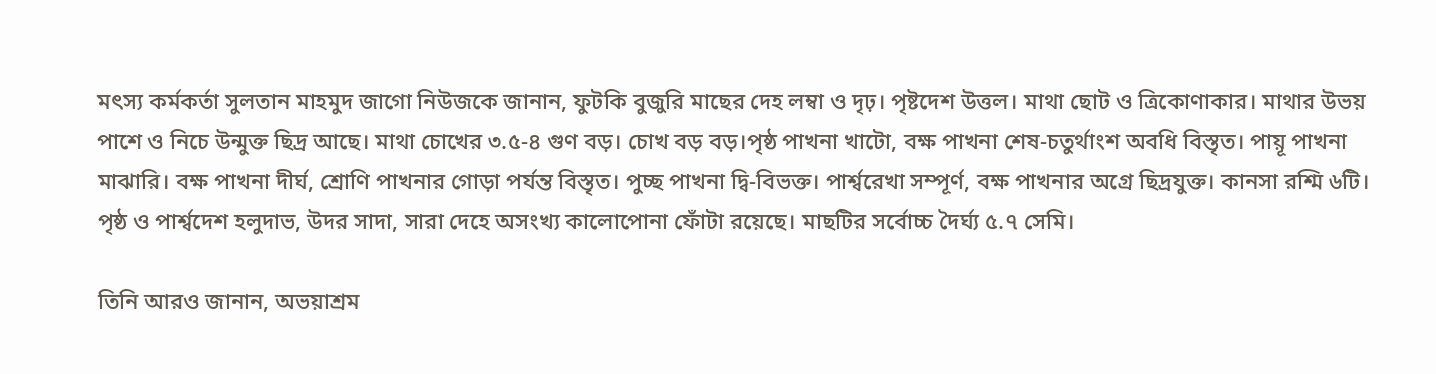মৎস্য কর্মকর্তা সুলতান মাহমুদ জাগো নিউজকে জানান, ফুটকি বুজুরি মাছের দেহ লম্বা ও দৃঢ়। পৃষ্টদেশ উত্তল। মাথা ছোট ও ত্রিকোণাকার। মাথার উভয় পাশে ও নিচে উন্মুক্ত ছিদ্র আছে। মাথা চোখের ৩.৫-৪ গুণ বড়। চোখ বড় বড়।পৃষ্ঠ পাখনা খাটো, বক্ষ পাখনা শেষ-চতুর্থাংশ অবধি বিস্তৃত। পায়ূ পাখনা মাঝারি। বক্ষ পাখনা দীর্ঘ, শ্রোণি পাখনার গোড়া পর্যন্ত বিস্তৃত। পুচ্ছ পাখনা দ্বি-বিভক্ত। পার্শ্বরেখা সম্পূর্ণ, বক্ষ পাখনার অগ্রে ছিদ্রযুক্ত। কানসা রশ্মি ৬টি। পৃষ্ঠ ও পার্শ্বদেশ হলুদাভ, উদর সাদা, সারা দেহে অসংখ্য কালোপোনা ফোঁটা রয়েছে। মাছটির সর্বোচ্চ দৈর্ঘ্য ৫.৭ সেমি।

তিনি আরও জানান, অভয়াশ্রম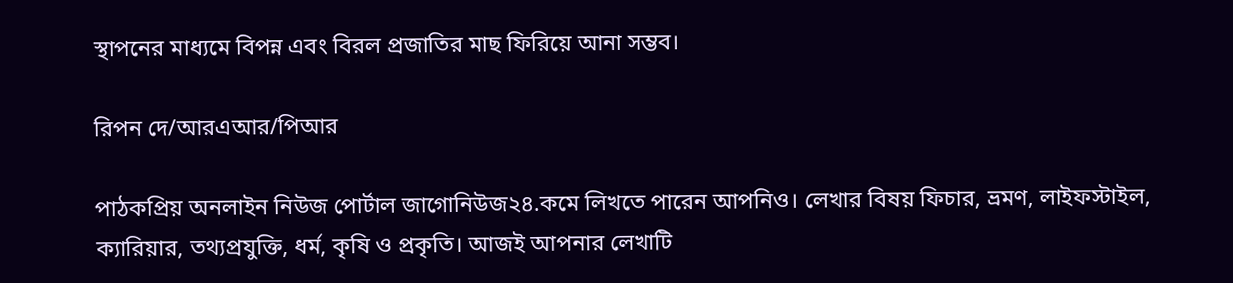স্থাপনের মাধ্যমে বিপন্ন এবং বিরল প্রজাতির মাছ ফিরিয়ে আনা সম্ভব।

রিপন দে/আরএআর/পিআর

পাঠকপ্রিয় অনলাইন নিউজ পোর্টাল জাগোনিউজ২৪.কমে লিখতে পারেন আপনিও। লেখার বিষয় ফিচার, ভ্রমণ, লাইফস্টাইল, ক্যারিয়ার, তথ্যপ্রযুক্তি, ধর্ম, কৃষি ও প্রকৃতি। আজই আপনার লেখাটি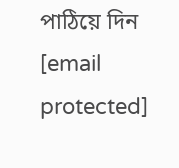পাঠিয়ে দিন [email protected]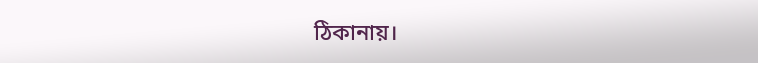ঠিকানায়।